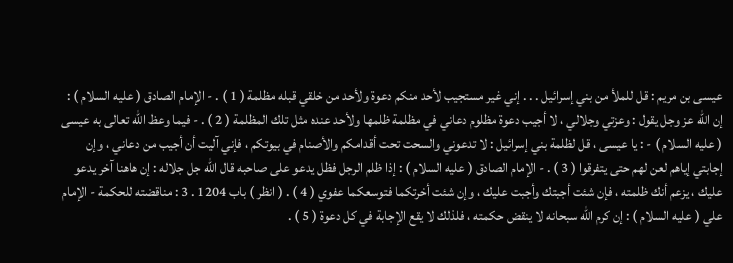عيسى بن مريم : قل للملأ من بني إسرائيل . . . إني غير مستجيب لأحد منكم دعوة ولأحد من خلقي قبله مظلمة ( 1 ) . - الإمام الصادق ( عليه السلام ) : إن الله عز وجل يقول : وعزتي وجلالي ، لا أجيب دعوة مظلوم دعاني في مظلمة ظلمها ولأحد عنده مثل تلك المظلمة ( 2 ) . - فيما وعظ الله تعالى به عيسى ( عليه السلام ) - : يا عيسى ، قل لظلمة بني إسرائيل : لا تدعوني والسحت تحت أقدامكم والأصنام في بيوتكم ، فإني آليت أن أجيب من دعاني ، وإن إجابتي إياهم لعن لهم حتى يتفرقوا ( 3 ) . - الإمام الصادق ( عليه السلام ) : إذا ظلم الرجل فظل يدعو على صاحبه قال الله جل جلاله : إن هاهنا آخر يدعو عليك ، يزعم أنك ظلمته ، فإن شئت أجبتك وأجبت عليك ، وإن شئت أخرتكما فتوسعكما عفوي ( 4 ) . ( انظر ) باب 1204 . 3 : مناقضته للحكمة - الإمام علي ( عليه السلام ) : إن كرم الله سبحانه لا ينقض حكمته ، فلذلك لا يقع الإجابة في كل دعوة ( 5 ) .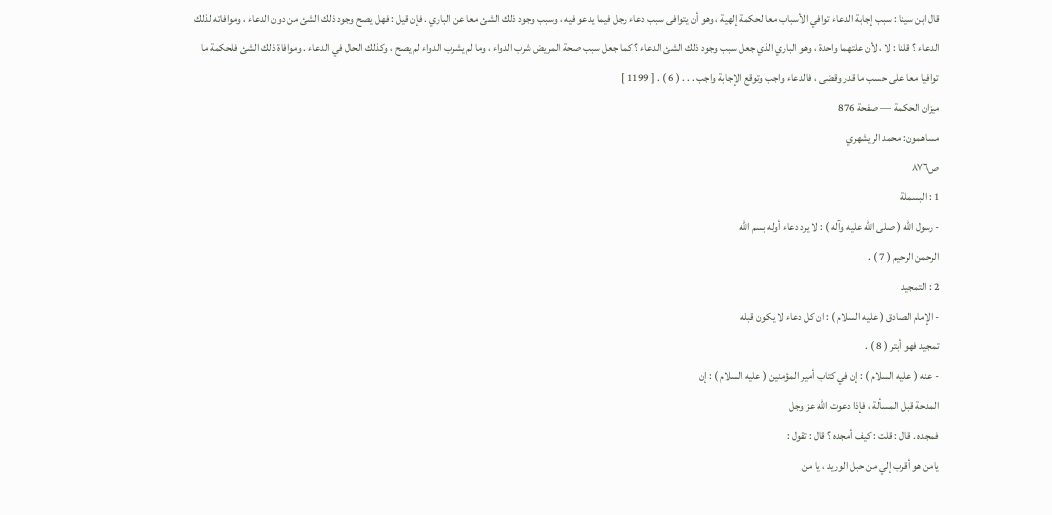قال ابن سينا : سبب إجابة الدعاء توافي الأسباب معا لحكمة إلهية ، وهو أن يتوافى سبب دعاء رجل فيما يدعو فيه ، وسبب وجود ذلك الشئ معا عن الباري . فإن قيل : فهل يصح وجود ذلك الشئ من دون الدعاء ، وموافاته لذلك الدعاء ؟ قلنا : لا ، لأن علتهما واحدة ، وهو الباري الذي جعل سبب وجود ذلك الشئ الدعاء ؟ كما جعل سبب صحة المريض شرب الدواء ، وما لم يشرب الدواء لم يصح ، وكذلك الحال في الدعاء . وموافاة ذلك الشئ فلحكمة ما توافيا معا على حسب ما قدر وقضى ، فالدعاء واجب وتوقع الإجابة واجب . . . ( 6 ) . [ 1199 ]
ميزان الحكمة — صفحة 876
مساهمون: محمد الريشهري
ص٨٧٦
1 : البسملة
- رسول الله ( صلى الله عليه وآله ) : لا يرد دعاء أوله بسم الله
الرحمن الرحيم ( 7 ) .
2 : التمجيد
- الإمام الصادق ( عليه السلام ) : ان كل دعاء لا يكون قبله
تمجيد فهو أبتر ( 8 ) .
- عنه ( عليه السلام ) : إن في كتاب أمير المؤمنين ( عليه السلام ) : إن
المدحة قبل المسألة ، فإذا دعوت الله عز وجل
فمجده . قال : قلت : كيف أمجده ؟ قال : تقول :
يامن هو أقرب إلي من حبل الوريد ، يا من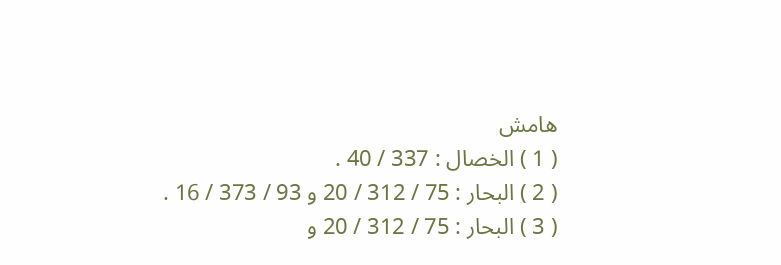هامش
( 1 ) الخصال : 337 / 40 .
( 2 ) البحار : 75 / 312 / 20 و 93 / 373 / 16 .
( 3 ) البحار : 75 / 312 / 20 و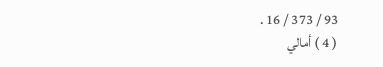93 / 373 / 16 .
( 4 ) أمالي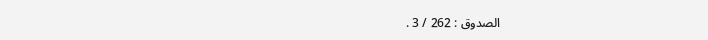الصدوق : 262 / 3 .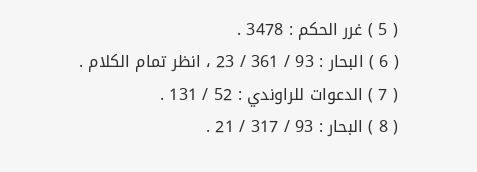( 5 ) غرر الحكم : 3478 .
( 6 ) البحار : 93 / 361 / 23 ، انظر تمام الكلام .
( 7 ) الدعوات للراوندي : 52 / 131 .
( 8 ) البحار : 93 / 317 / 21 .